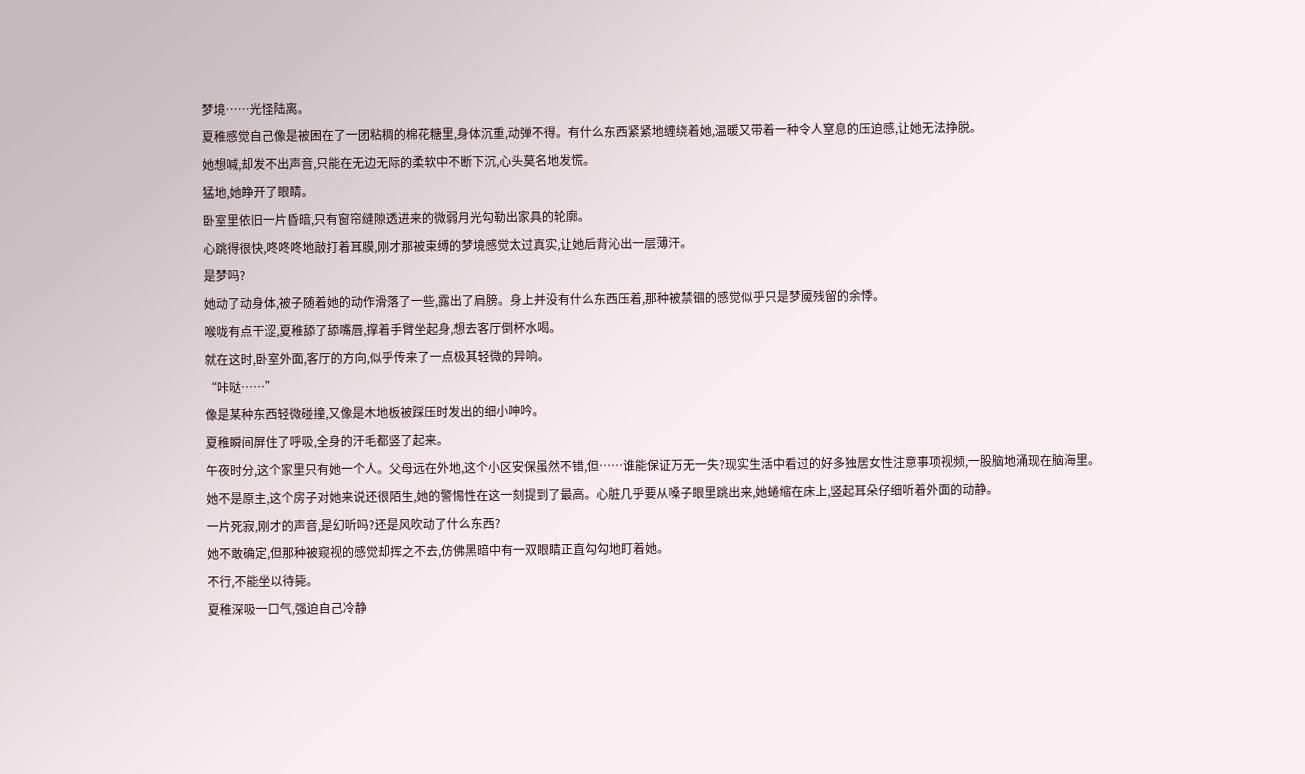梦境……光怪陆离。
夏稚感觉自己像是被困在了一团粘稠的棉花糖里,身体沉重,动弹不得。有什么东西紧紧地缠绕着她,温暖又带着一种令人窒息的压迫感,让她无法挣脱。
她想喊,却发不出声音,只能在无边无际的柔软中不断下沉,心头莫名地发慌。
猛地,她睁开了眼睛。
卧室里依旧一片昏暗,只有窗帘缝隙透进来的微弱月光勾勒出家具的轮廓。
心跳得很快,咚咚咚地敲打着耳膜,刚才那被束缚的梦境感觉太过真实,让她后背沁出一层薄汗。
是梦吗?
她动了动身体,被子随着她的动作滑落了一些,露出了肩膀。身上并没有什么东西压着,那种被禁锢的感觉似乎只是梦魇残留的余悸。
喉咙有点干涩,夏稚舔了舔嘴唇,撑着手臂坐起身,想去客厅倒杯水喝。
就在这时,卧室外面,客厅的方向,似乎传来了一点极其轻微的异响。
“咔哒……”
像是某种东西轻微碰撞,又像是木地板被踩压时发出的细小呻吟。
夏稚瞬间屏住了呼吸,全身的汗毛都竖了起来。
午夜时分,这个家里只有她一个人。父母远在外地,这个小区安保虽然不错,但……谁能保证万无一失?现实生活中看过的好多独居女性注意事项视频,一股脑地涌现在脑海里。
她不是原主,这个房子对她来说还很陌生,她的警惕性在这一刻提到了最高。心脏几乎要从嗓子眼里跳出来,她蜷缩在床上,竖起耳朵仔细听着外面的动静。
一片死寂,刚才的声音,是幻听吗?还是风吹动了什么东西?
她不敢确定,但那种被窥视的感觉却挥之不去,仿佛黑暗中有一双眼睛正直勾勾地盯着她。
不行,不能坐以待毙。
夏稚深吸一口气,强迫自己冷静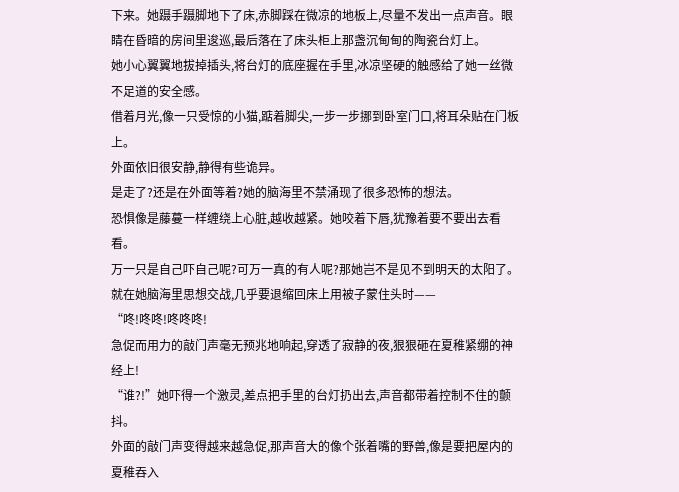下来。她蹑手蹑脚地下了床,赤脚踩在微凉的地板上,尽量不发出一点声音。眼睛在昏暗的房间里逡巡,最后落在了床头柜上那盏沉甸甸的陶瓷台灯上。
她小心翼翼地拔掉插头,将台灯的底座握在手里,冰凉坚硬的触感给了她一丝微不足道的安全感。
借着月光,像一只受惊的小猫,踮着脚尖,一步一步挪到卧室门口,将耳朵贴在门板上。
外面依旧很安静,静得有些诡异。
是走了?还是在外面等着?她的脑海里不禁涌现了很多恐怖的想法。
恐惧像是藤蔓一样缠绕上心脏,越收越紧。她咬着下唇,犹豫着要不要出去看看。
万一只是自己吓自己呢?可万一真的有人呢?那她岂不是见不到明天的太阳了。
就在她脑海里思想交战,几乎要退缩回床上用被子蒙住头时——
“咚!咚咚!咚咚咚!
急促而用力的敲门声毫无预兆地响起,穿透了寂静的夜,狠狠砸在夏稚紧绷的神经上!
“谁?!”她吓得一个激灵,差点把手里的台灯扔出去,声音都带着控制不住的颤抖。
外面的敲门声变得越来越急促,那声音大的像个张着嘴的野兽,像是要把屋内的夏稚吞入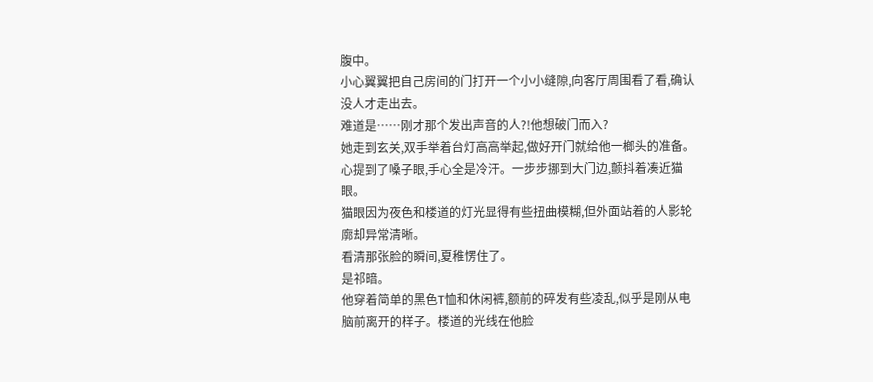腹中。
小心翼翼把自己房间的门打开一个小小缝隙,向客厅周围看了看,确认没人才走出去。
难道是……刚才那个发出声音的人?!他想破门而入?
她走到玄关,双手举着台灯高高举起,做好开门就给他一榔头的准备。心提到了嗓子眼,手心全是冷汗。一步步挪到大门边,颤抖着凑近猫眼。
猫眼因为夜色和楼道的灯光显得有些扭曲模糊,但外面站着的人影轮廓却异常清晰。
看清那张脸的瞬间,夏稚愣住了。
是祁暗。
他穿着简单的黑色T恤和休闲裤,额前的碎发有些凌乱,似乎是刚从电脑前离开的样子。楼道的光线在他脸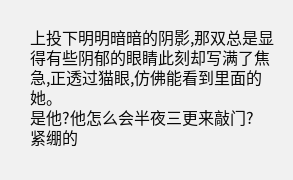上投下明明暗暗的阴影,那双总是显得有些阴郁的眼睛此刻却写满了焦急,正透过猫眼,仿佛能看到里面的她。
是他?他怎么会半夜三更来敲门?
紧绷的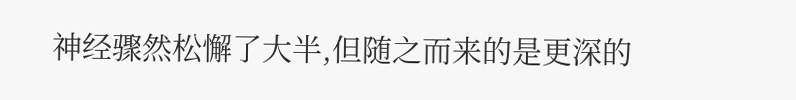神经骤然松懈了大半,但随之而来的是更深的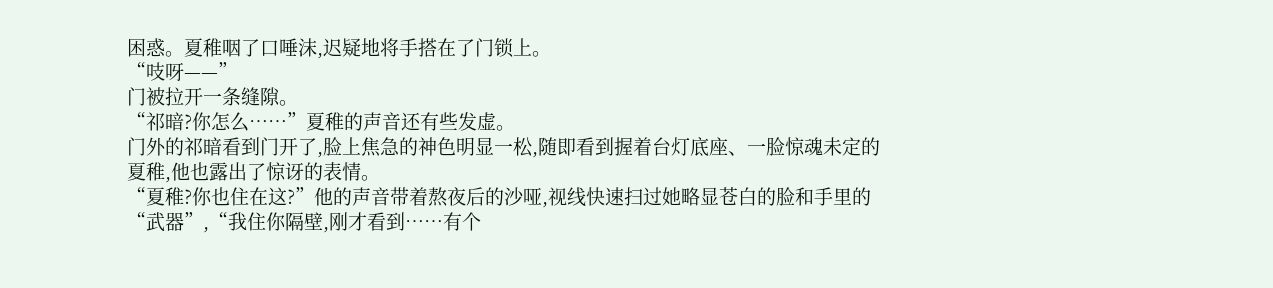困惑。夏稚咽了口唾沫,迟疑地将手搭在了门锁上。
“吱呀——”
门被拉开一条缝隙。
“祁暗?你怎么……”夏稚的声音还有些发虚。
门外的祁暗看到门开了,脸上焦急的神色明显一松,随即看到握着台灯底座、一脸惊魂未定的夏稚,他也露出了惊讶的表情。
“夏稚?你也住在这?”他的声音带着熬夜后的沙哑,视线快速扫过她略显苍白的脸和手里的“武器”,“我住你隔壁,刚才看到……有个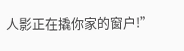人影正在撬你家的窗户!”